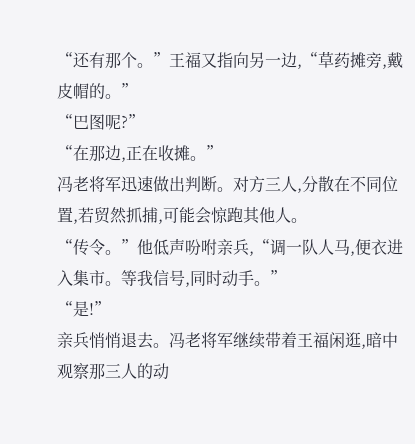“还有那个。”王福又指向另一边,“草药摊旁,戴皮帽的。”
“巴图呢?”
“在那边,正在收摊。”
冯老将军迅速做出判断。对方三人,分散在不同位置,若贸然抓捕,可能会惊跑其他人。
“传令。”他低声吩咐亲兵,“调一队人马,便衣进入集市。等我信号,同时动手。”
“是!”
亲兵悄悄退去。冯老将军继续带着王福闲逛,暗中观察那三人的动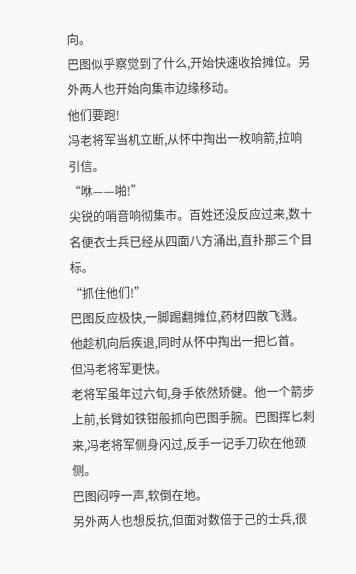向。
巴图似乎察觉到了什么,开始快速收拾摊位。另外两人也开始向集市边缘移动。
他们要跑!
冯老将军当机立断,从怀中掏出一枚响箭,拉响引信。
“咻——啪!”
尖锐的哨音响彻集市。百姓还没反应过来,数十名便衣士兵已经从四面八方涌出,直扑那三个目标。
“抓住他们!”
巴图反应极快,一脚踢翻摊位,药材四散飞溅。他趁机向后疾退,同时从怀中掏出一把匕首。
但冯老将军更快。
老将军虽年过六旬,身手依然矫健。他一个箭步上前,长臂如铁钳般抓向巴图手腕。巴图挥匕刺来,冯老将军侧身闪过,反手一记手刀砍在他颈侧。
巴图闷哼一声,软倒在地。
另外两人也想反抗,但面对数倍于己的士兵,很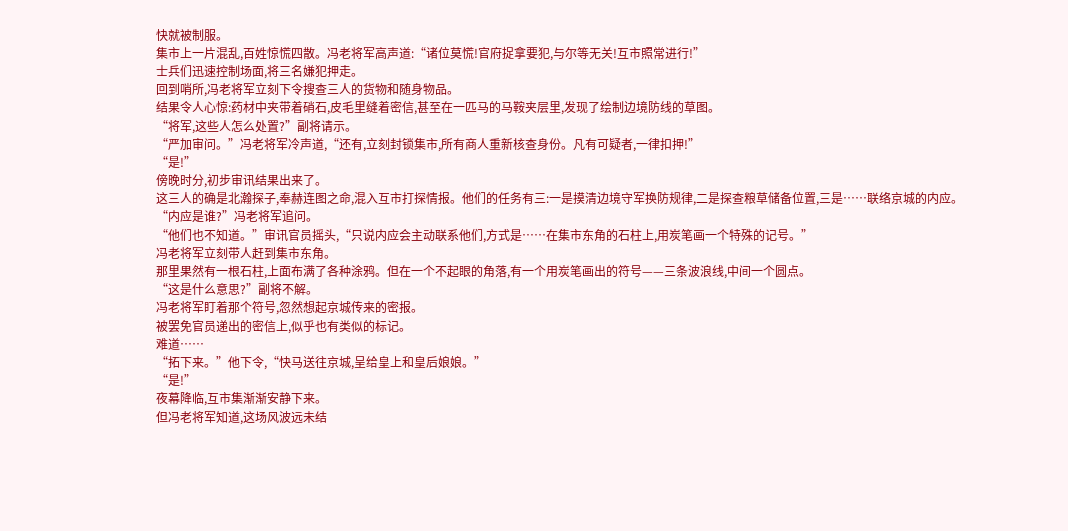快就被制服。
集市上一片混乱,百姓惊慌四散。冯老将军高声道:“诸位莫慌!官府捉拿要犯,与尔等无关!互市照常进行!”
士兵们迅速控制场面,将三名嫌犯押走。
回到哨所,冯老将军立刻下令搜查三人的货物和随身物品。
结果令人心惊:药材中夹带着硝石,皮毛里缝着密信,甚至在一匹马的马鞍夹层里,发现了绘制边境防线的草图。
“将军,这些人怎么处置?”副将请示。
“严加审问。”冯老将军冷声道,“还有,立刻封锁集市,所有商人重新核查身份。凡有可疑者,一律扣押!”
“是!”
傍晚时分,初步审讯结果出来了。
这三人的确是北瀚探子,奉赫连图之命,混入互市打探情报。他们的任务有三:一是摸清边境守军换防规律,二是探查粮草储备位置,三是……联络京城的内应。
“内应是谁?”冯老将军追问。
“他们也不知道。”审讯官员摇头,“只说内应会主动联系他们,方式是……在集市东角的石柱上,用炭笔画一个特殊的记号。”
冯老将军立刻带人赶到集市东角。
那里果然有一根石柱,上面布满了各种涂鸦。但在一个不起眼的角落,有一个用炭笔画出的符号——三条波浪线,中间一个圆点。
“这是什么意思?”副将不解。
冯老将军盯着那个符号,忽然想起京城传来的密报。
被罢免官员递出的密信上,似乎也有类似的标记。
难道……
“拓下来。”他下令,“快马送往京城,呈给皇上和皇后娘娘。”
“是!”
夜幕降临,互市集渐渐安静下来。
但冯老将军知道,这场风波远未结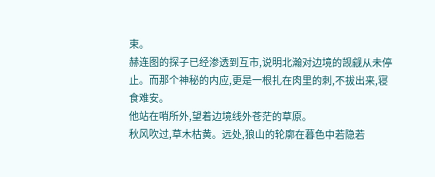束。
赫连图的探子已经渗透到互市,说明北瀚对边境的觊觎从未停止。而那个神秘的内应,更是一根扎在肉里的刺,不拔出来,寝食难安。
他站在哨所外,望着边境线外苍茫的草原。
秋风吹过,草木枯黄。远处,狼山的轮廓在暮色中若隐若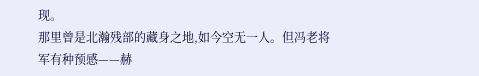现。
那里曾是北瀚残部的藏身之地,如今空无一人。但冯老将军有种预感——赫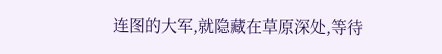连图的大军,就隐藏在草原深处,等待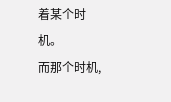着某个时机。
而那个时机,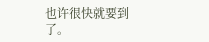也许很快就要到了。